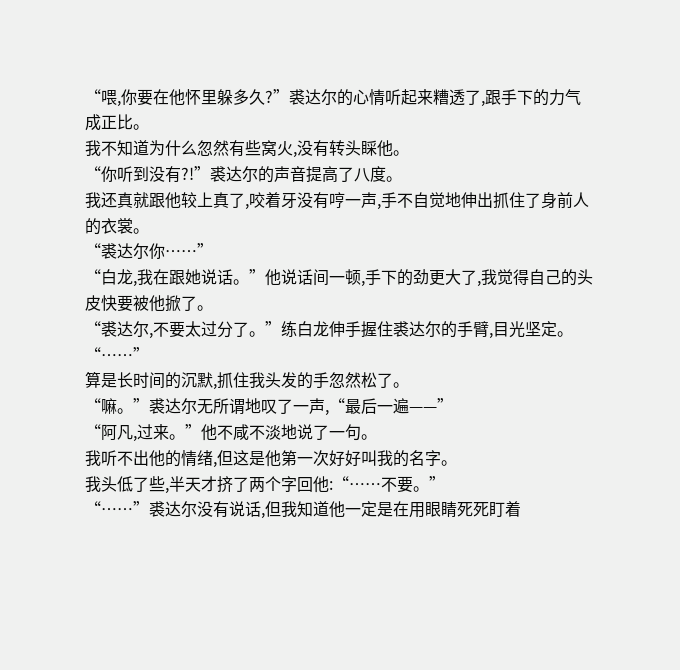“喂,你要在他怀里躲多久?”裘达尔的心情听起来糟透了,跟手下的力气成正比。
我不知道为什么忽然有些窝火,没有转头睬他。
“你听到没有?!”裘达尔的声音提高了八度。
我还真就跟他较上真了,咬着牙没有哼一声,手不自觉地伸出抓住了身前人的衣裳。
“裘达尔你……”
“白龙,我在跟她说话。”他说话间一顿,手下的劲更大了,我觉得自己的头皮快要被他掀了。
“裘达尔,不要太过分了。”练白龙伸手握住裘达尔的手臂,目光坚定。
“……”
算是长时间的沉默,抓住我头发的手忽然松了。
“嘛。”裘达尔无所谓地叹了一声,“最后一遍——”
“阿凡,过来。”他不咸不淡地说了一句。
我听不出他的情绪,但这是他第一次好好叫我的名字。
我头低了些,半天才挤了两个字回他:“……不要。”
“……”裘达尔没有说话,但我知道他一定是在用眼睛死死盯着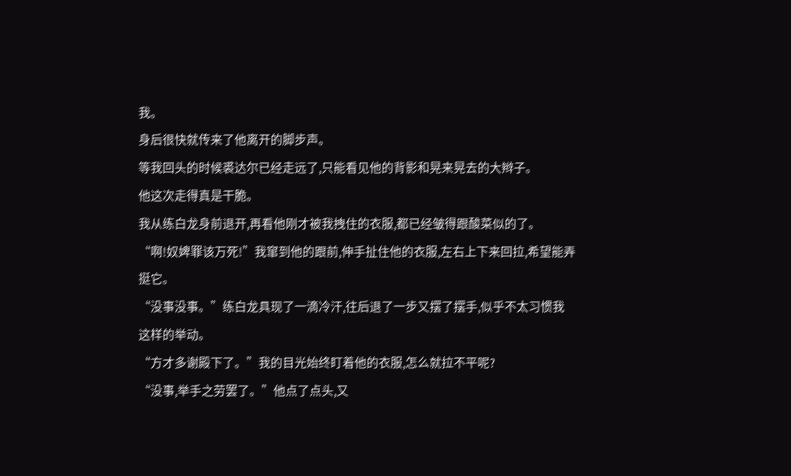我。
身后很快就传来了他离开的脚步声。
等我回头的时候裘达尔已经走远了,只能看见他的背影和晃来晃去的大辫子。
他这次走得真是干脆。
我从练白龙身前退开,再看他刚才被我拽住的衣服,都已经皱得跟酸菜似的了。
“啊!奴婢罪该万死!”我窜到他的跟前,伸手扯住他的衣服,左右上下来回拉,希望能弄挺它。
“没事没事。”练白龙具现了一滴冷汗,往后退了一步又摆了摆手,似乎不太习惯我这样的举动。
“方才多谢殿下了。”我的目光始终盯着他的衣服,怎么就拉不平呢?
“没事,举手之劳罢了。”他点了点头,又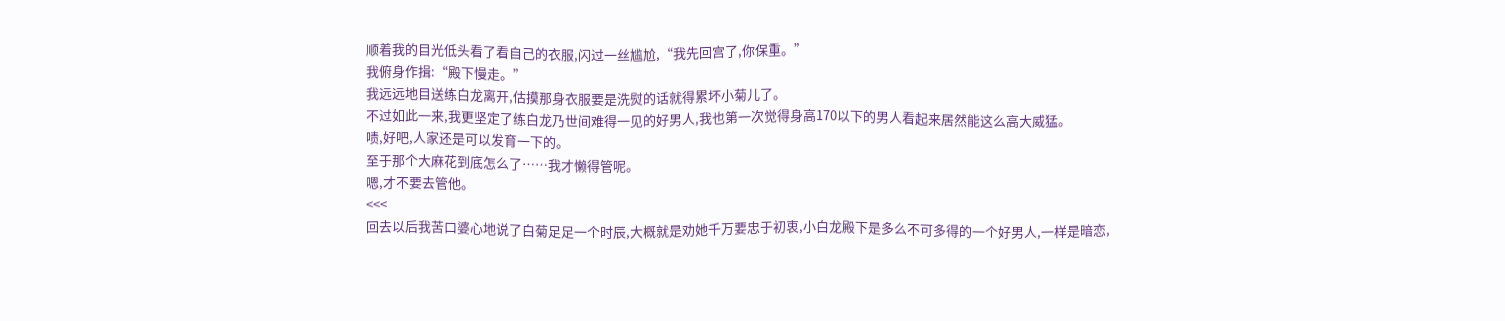顺着我的目光低头看了看自己的衣服,闪过一丝尴尬,“我先回宫了,你保重。”
我俯身作揖:“殿下慢走。”
我远远地目送练白龙离开,估摸那身衣服要是洗熨的话就得累坏小菊儿了。
不过如此一来,我更坚定了练白龙乃世间难得一见的好男人,我也第一次觉得身高170以下的男人看起来居然能这么高大威猛。
啧,好吧,人家还是可以发育一下的。
至于那个大麻花到底怎么了……我才懒得管呢。
嗯,才不要去管他。
<<<
回去以后我苦口婆心地说了白菊足足一个时辰,大概就是劝她千万要忠于初衷,小白龙殿下是多么不可多得的一个好男人,一样是暗恋,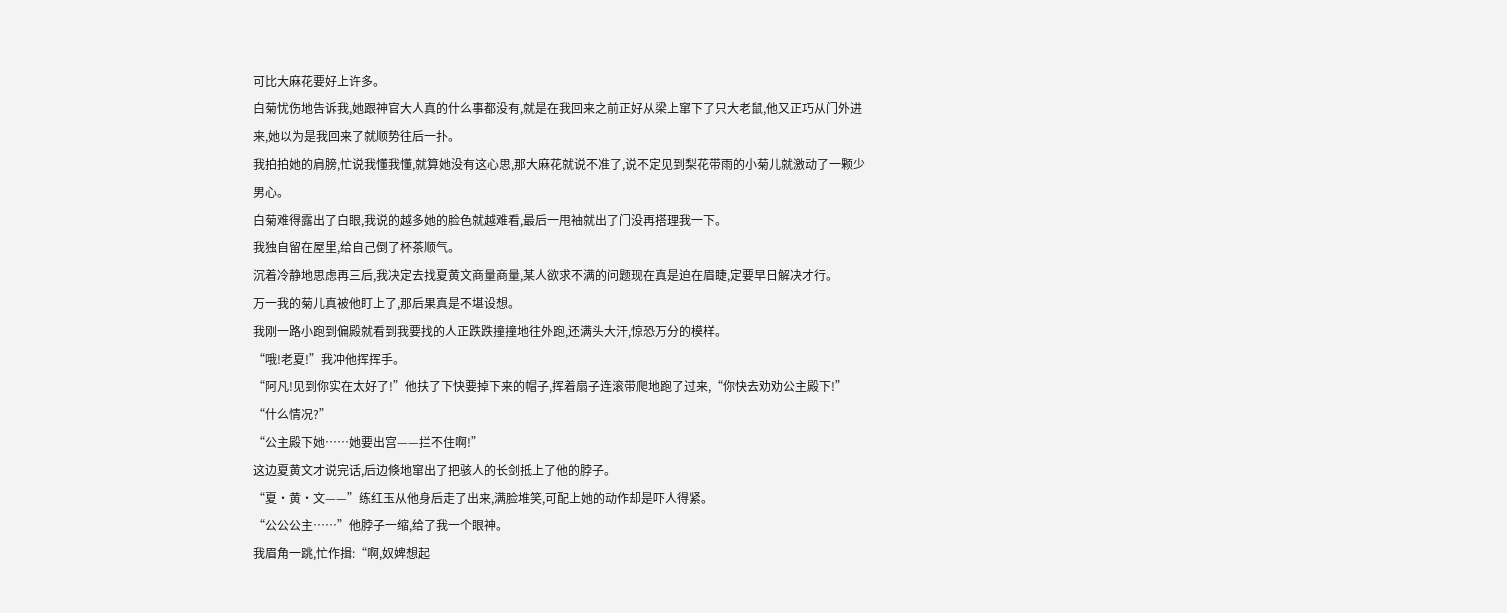可比大麻花要好上许多。
白菊忧伤地告诉我,她跟神官大人真的什么事都没有,就是在我回来之前正好从梁上窜下了只大老鼠,他又正巧从门外进来,她以为是我回来了就顺势往后一扑。
我拍拍她的肩膀,忙说我懂我懂,就算她没有这心思,那大麻花就说不准了,说不定见到梨花带雨的小菊儿就激动了一颗少男心。
白菊难得露出了白眼,我说的越多她的脸色就越难看,最后一甩袖就出了门没再搭理我一下。
我独自留在屋里,给自己倒了杯茶顺气。
沉着冷静地思虑再三后,我决定去找夏黄文商量商量,某人欲求不满的问题现在真是迫在眉睫,定要早日解决才行。
万一我的菊儿真被他盯上了,那后果真是不堪设想。
我刚一路小跑到偏殿就看到我要找的人正跌跌撞撞地往外跑,还满头大汗,惊恐万分的模样。
“哦!老夏!”我冲他挥挥手。
“阿凡!见到你实在太好了!”他扶了下快要掉下来的帽子,挥着扇子连滚带爬地跑了过来,“你快去劝劝公主殿下!”
“什么情况?”
“公主殿下她……她要出宫——拦不住啊!”
这边夏黄文才说完话,后边倏地窜出了把骇人的长剑抵上了他的脖子。
“夏·黄·文——”练红玉从他身后走了出来,满脸堆笑,可配上她的动作却是吓人得紧。
“公公公主……”他脖子一缩,给了我一个眼神。
我眉角一跳,忙作揖:“啊,奴婢想起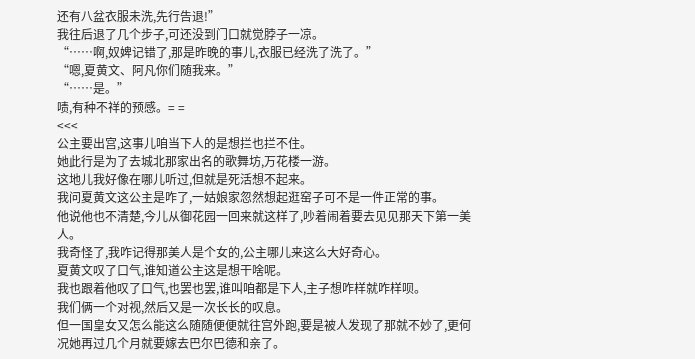还有八盆衣服未洗,先行告退!”
我往后退了几个步子,可还没到门口就觉脖子一凉。
“……啊,奴婢记错了,那是昨晚的事儿,衣服已经洗了洗了。”
“嗯,夏黄文、阿凡你们随我来。”
“……是。”
啧,有种不祥的预感。= =
<<<
公主要出宫,这事儿咱当下人的是想拦也拦不住。
她此行是为了去城北那家出名的歌舞坊,万花楼一游。
这地儿我好像在哪儿听过,但就是死活想不起来。
我问夏黄文这公主是咋了,一姑娘家忽然想起逛窑子可不是一件正常的事。
他说他也不清楚,今儿从御花园一回来就这样了,吵着闹着要去见见那天下第一美人。
我奇怪了,我咋记得那美人是个女的,公主哪儿来这么大好奇心。
夏黄文叹了口气,谁知道公主这是想干啥呢。
我也跟着他叹了口气,也罢也罢,谁叫咱都是下人,主子想咋样就咋样呗。
我们俩一个对视,然后又是一次长长的叹息。
但一国皇女又怎么能这么随随便便就往宫外跑,要是被人发现了那就不妙了,更何况她再过几个月就要嫁去巴尔巴德和亲了。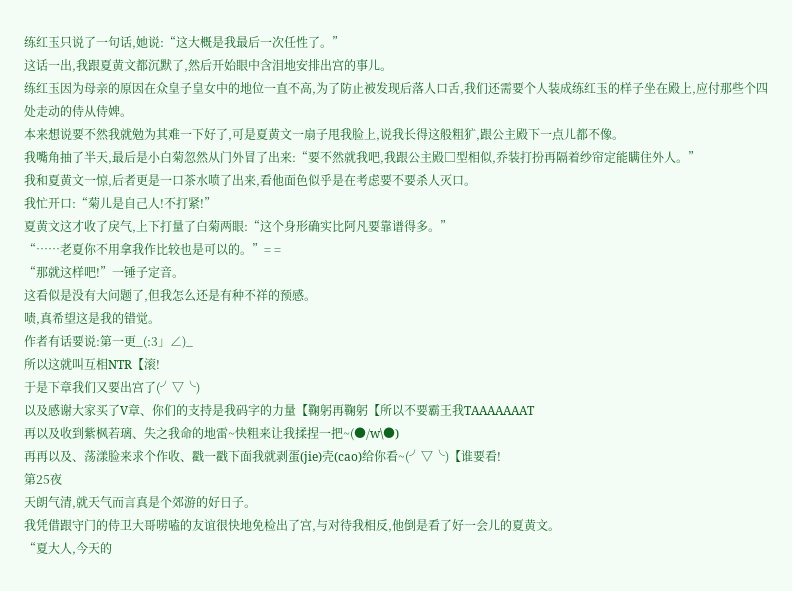练红玉只说了一句话,她说:“这大概是我最后一次任性了。”
这话一出,我跟夏黄文都沉默了,然后开始眼中含泪地安排出宫的事儿。
练红玉因为母亲的原因在众皇子皇女中的地位一直不高,为了防止被发现后落人口舌,我们还需要个人装成练红玉的样子坐在殿上,应付那些个四处走动的侍从侍婢。
本来想说要不然我就勉为其难一下好了,可是夏黄文一扇子甩我脸上,说我长得这般粗犷,跟公主殿下一点儿都不像。
我嘴角抽了半天,最后是小白菊忽然从门外冒了出来:“要不然就我吧,我跟公主殿□型相似,乔装打扮再隔着纱帘定能瞒住外人。”
我和夏黄文一惊,后者更是一口茶水喷了出来,看他面色似乎是在考虑要不要杀人灭口。
我忙开口:“菊儿是自己人!不打紧!”
夏黄文这才收了戾气,上下打量了白菊两眼:“这个身形确实比阿凡要靠谱得多。”
“……老夏你不用拿我作比较也是可以的。”= =
“那就这样吧!”一锤子定音。
这看似是没有大问题了,但我怎么还是有种不祥的预感。
啧,真希望这是我的错觉。
作者有话要说:第一更_(:3」∠)_
所以这就叫互相NTR【滚!
于是下章我们又要出宫了(╯▽╰)
以及感谢大家买了V章、你们的支持是我码字的力量【鞠躬再鞠躬【所以不要霸王我TAAAAAAAT
再以及收到紫枫若璃、失之我命的地雷~快粗来让我揉捏一把~(●/w\●)
再再以及、荡漾脸来求个作收、戳一戳下面我就剥蛋(jie)壳(cao)给你看~(╯▽╰)【谁要看!
第25夜
天朗气清,就天气而言真是个郊游的好日子。
我凭借跟守门的侍卫大哥唠嗑的友谊很快地免检出了宫,与对待我相反,他倒是看了好一会儿的夏黄文。
“夏大人,今天的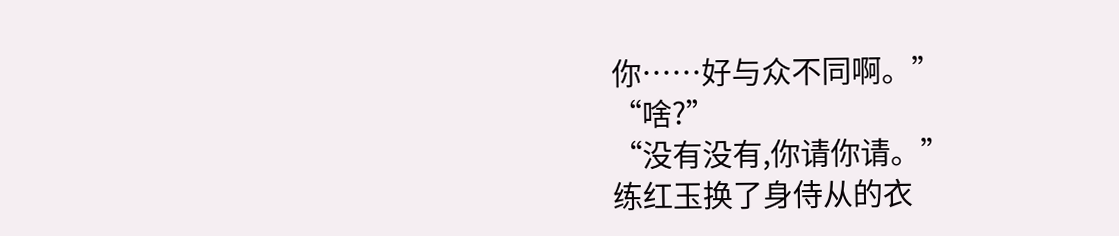你……好与众不同啊。”
“啥?”
“没有没有,你请你请。”
练红玉换了身侍从的衣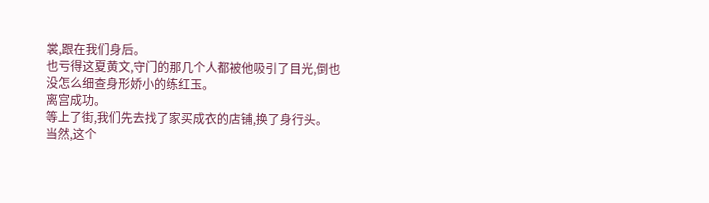裳,跟在我们身后。
也亏得这夏黄文,守门的那几个人都被他吸引了目光,倒也没怎么细查身形娇小的练红玉。
离宫成功。
等上了街,我们先去找了家买成衣的店铺,换了身行头。
当然,这个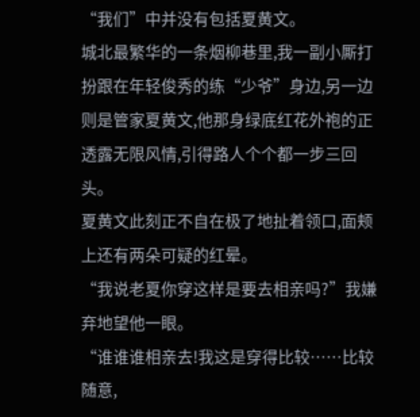“我们”中并没有包括夏黄文。
城北最繁华的一条烟柳巷里,我一副小厮打扮跟在年轻俊秀的练“少爷”身边,另一边则是管家夏黄文,他那身绿底红花外袍的正透露无限风情,引得路人个个都一步三回头。
夏黄文此刻正不自在极了地扯着领口,面颊上还有两朵可疑的红晕。
“我说老夏你穿这样是要去相亲吗?”我嫌弃地望他一眼。
“谁谁谁相亲去!我这是穿得比较……比较随意,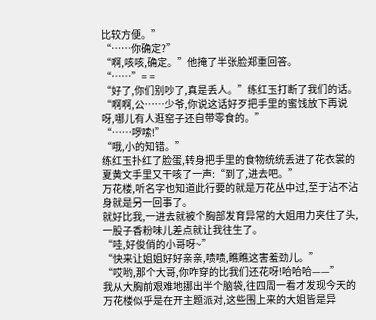比较方便。”
“……你确定?”
“啊,咳咳,确定。”他掩了半张脸郑重回答。
“……”= =
“好了,你们别吵了,真是丢人。”练红玉打断了我们的话。
“啊啊,公……少爷,你说这话好歹把手里的蜜饯放下再说呀,哪儿有人逛窑子还自带零食的。”
“……啰嗦!”
“哦,小的知错。”
练红玉扑红了脸蛋,转身把手里的食物统统丢进了花衣裳的夏黄文手里又干咳了一声:“到了,进去吧。”
万花楼,听名字也知道此行要的就是万花丛中过,至于沾不沾身就是另一回事了。
就好比我,一进去就被个胸部发育异常的大姐用力夹住了头,一股子香粉味儿差点就让我往生了。
“哇,好俊俏的小哥呀~”
“快来让姐姐好好亲亲,啧啧,瞧瞧这害羞劲儿。”
“哎哟,那个大哥,你咋穿的比我们还花呀!哈哈哈——”
我从大胸前艰难地挪出半个脑袋,往四周一看才发现今天的万花楼似乎是在开主题派对,这些围上来的大姐皆是异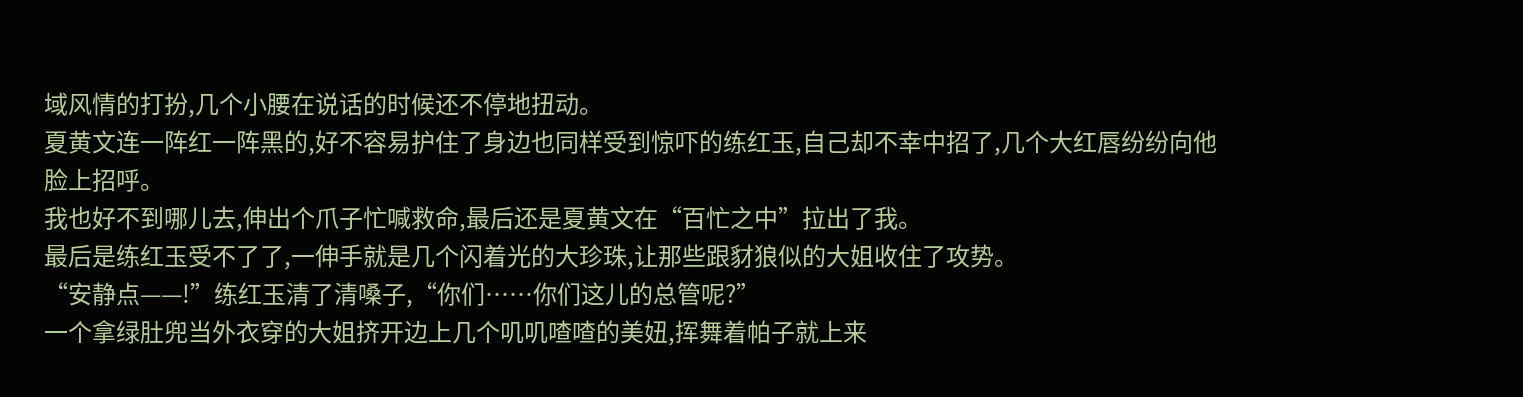域风情的打扮,几个小腰在说话的时候还不停地扭动。
夏黄文连一阵红一阵黑的,好不容易护住了身边也同样受到惊吓的练红玉,自己却不幸中招了,几个大红唇纷纷向他脸上招呼。
我也好不到哪儿去,伸出个爪子忙喊救命,最后还是夏黄文在“百忙之中”拉出了我。
最后是练红玉受不了了,一伸手就是几个闪着光的大珍珠,让那些跟豺狼似的大姐收住了攻势。
“安静点——!”练红玉清了清嗓子,“你们……你们这儿的总管呢?”
一个拿绿肚兜当外衣穿的大姐挤开边上几个叽叽喳喳的美妞,挥舞着帕子就上来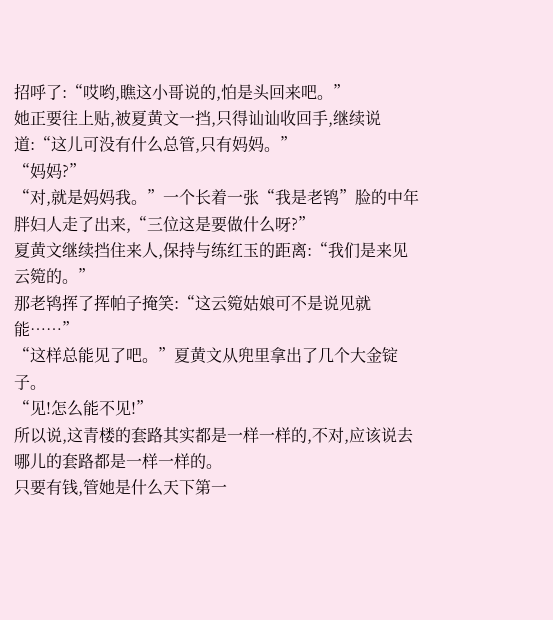招呼了:“哎哟,瞧这小哥说的,怕是头回来吧。”
她正要往上贴,被夏黄文一挡,只得讪讪收回手,继续说道:“这儿可没有什么总管,只有妈妈。”
“妈妈?”
“对,就是妈妈我。”一个长着一张“我是老鸨”脸的中年胖妇人走了出来,“三位这是要做什么呀?”
夏黄文继续挡住来人,保持与练红玉的距离:“我们是来见云箢的。”
那老鸨挥了挥帕子掩笑:“这云箢姑娘可不是说见就能……”
“这样总能见了吧。”夏黄文从兜里拿出了几个大金锭子。
“见!怎么能不见!”
所以说,这青楼的套路其实都是一样一样的,不对,应该说去哪儿的套路都是一样一样的。
只要有钱,管她是什么天下第一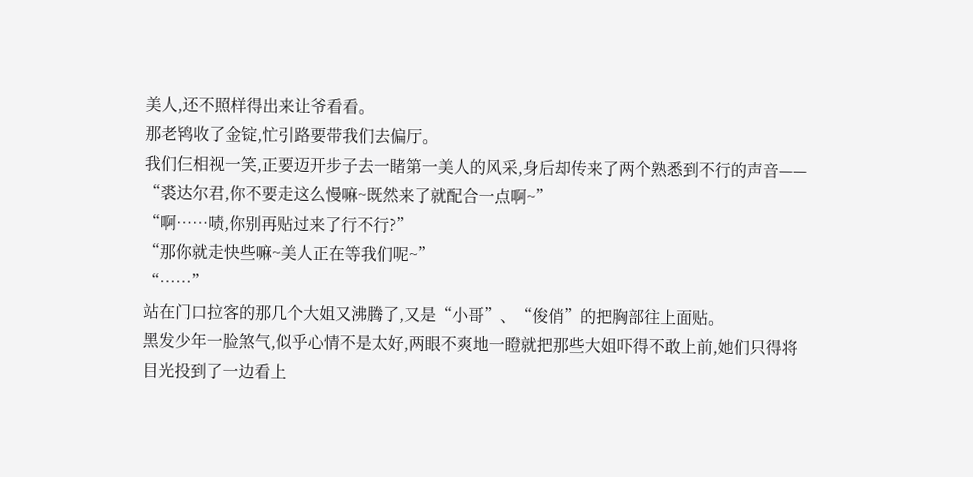美人,还不照样得出来让爷看看。
那老鸨收了金锭,忙引路要带我们去偏厅。
我们仨相视一笑,正要迈开步子去一睹第一美人的风采,身后却传来了两个熟悉到不行的声音——
“裘达尔君,你不要走这么慢嘛~既然来了就配合一点啊~”
“啊……啧,你别再贴过来了行不行?”
“那你就走快些嘛~美人正在等我们呢~”
“……”
站在门口拉客的那几个大姐又沸腾了,又是“小哥”、“俊俏”的把胸部往上面贴。
黑发少年一脸煞气,似乎心情不是太好,两眼不爽地一瞪就把那些大姐吓得不敢上前,她们只得将目光投到了一边看上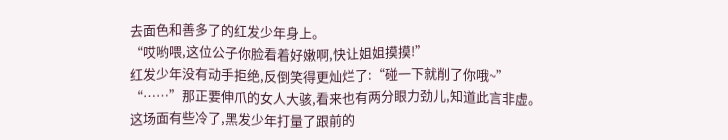去面色和善多了的红发少年身上。
“哎哟喂,这位公子你脸看着好嫩啊,快让姐姐摸摸!”
红发少年没有动手拒绝,反倒笑得更灿烂了:“碰一下就削了你哦~”
“……”那正要伸爪的女人大骇,看来也有两分眼力劲儿,知道此言非虚。
这场面有些冷了,黑发少年打量了跟前的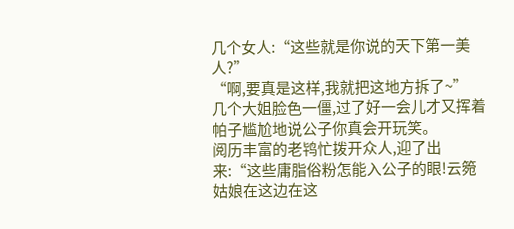几个女人:“这些就是你说的天下第一美人?”
“啊,要真是这样,我就把这地方拆了~”
几个大姐脸色一僵,过了好一会儿才又挥着帕子尴尬地说公子你真会开玩笑。
阅历丰富的老鸨忙拨开众人,迎了出来:“这些庸脂俗粉怎能入公子的眼!云箢姑娘在这边在这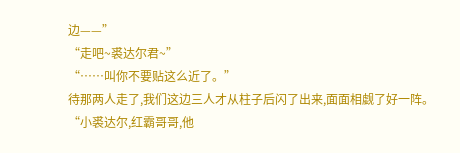边——”
“走吧~裘达尔君~”
“……叫你不要贴这么近了。”
待那两人走了,我们这边三人才从柱子后闪了出来,面面相觑了好一阵。
“小裘达尔,红霸哥哥,他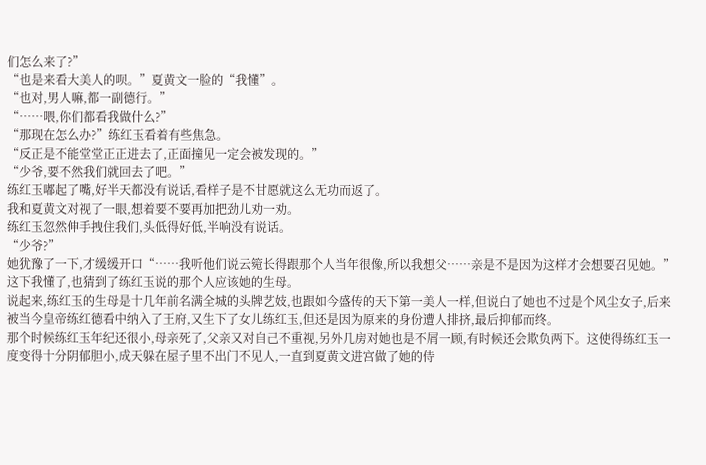们怎么来了?”
“也是来看大美人的呗。”夏黄文一脸的“我懂”。
“也对,男人嘛,都一副德行。”
“……喂,你们都看我做什么?”
“那现在怎么办?”练红玉看着有些焦急。
“反正是不能堂堂正正进去了,正面撞见一定会被发现的。”
“少爷,要不然我们就回去了吧。”
练红玉嘟起了嘴,好半天都没有说话,看样子是不甘愿就这么无功而返了。
我和夏黄文对视了一眼,想着要不要再加把劲儿劝一劝。
练红玉忽然伸手拽住我们,头低得好低,半响没有说话。
“少爷?”
她犹豫了一下,才缓缓开口“……我听他们说云箢长得跟那个人当年很像,所以我想父……亲是不是因为这样才会想要召见她。”
这下我懂了,也猜到了练红玉说的那个人应该她的生母。
说起来,练红玉的生母是十几年前名满全城的头牌艺妓,也跟如今盛传的天下第一美人一样,但说白了她也不过是个风尘女子,后来被当今皇帝练红德看中纳入了王府,又生下了女儿练红玉,但还是因为原来的身份遭人排挤,最后抑郁而终。
那个时候练红玉年纪还很小,母亲死了,父亲又对自己不重视,另外几房对她也是不屑一顾,有时候还会欺负两下。这使得练红玉一度变得十分阴郁胆小,成天躲在屋子里不出门不见人,一直到夏黄文进宫做了她的侍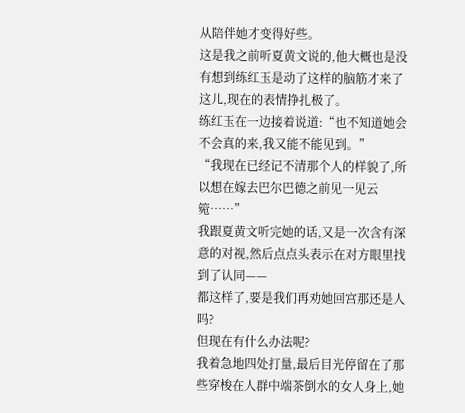从陪伴她才变得好些。
这是我之前听夏黄文说的,他大概也是没有想到练红玉是动了这样的脑筋才来了这儿,现在的表情挣扎极了。
练红玉在一边接着说道:“也不知道她会不会真的来,我又能不能见到。”
“我现在已经记不清那个人的样貌了,所以想在嫁去巴尔巴德之前见一见云箢……”
我跟夏黄文听完她的话,又是一次含有深意的对视,然后点点头表示在对方眼里找到了认同——
都这样了,要是我们再劝她回宫那还是人吗?
但现在有什么办法呢?
我着急地四处打量,最后目光停留在了那些穿梭在人群中端茶倒水的女人身上,她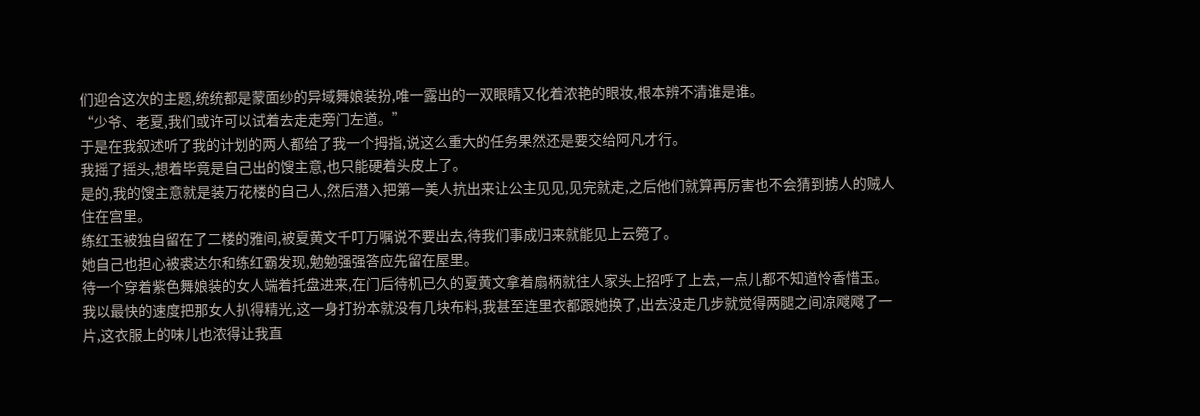们迎合这次的主题,统统都是蒙面纱的异域舞娘装扮,唯一露出的一双眼睛又化着浓艳的眼妆,根本辨不清谁是谁。
“少爷、老夏,我们或许可以试着去走走旁门左道。”
于是在我叙述听了我的计划的两人都给了我一个拇指,说这么重大的任务果然还是要交给阿凡才行。
我摇了摇头,想着毕竟是自己出的馊主意,也只能硬着头皮上了。
是的,我的馊主意就是装万花楼的自己人,然后潜入把第一美人抗出来让公主见见,见完就走,之后他们就算再厉害也不会猜到掳人的贼人住在宫里。
练红玉被独自留在了二楼的雅间,被夏黄文千叮万嘱说不要出去,待我们事成归来就能见上云箢了。
她自己也担心被裘达尔和练红霸发现,勉勉强强答应先留在屋里。
待一个穿着紫色舞娘装的女人端着托盘进来,在门后待机已久的夏黄文拿着扇柄就往人家头上招呼了上去,一点儿都不知道怜香惜玉。
我以最快的速度把那女人扒得精光,这一身打扮本就没有几块布料,我甚至连里衣都跟她换了,出去没走几步就觉得两腿之间凉飕飕了一片,这衣服上的味儿也浓得让我直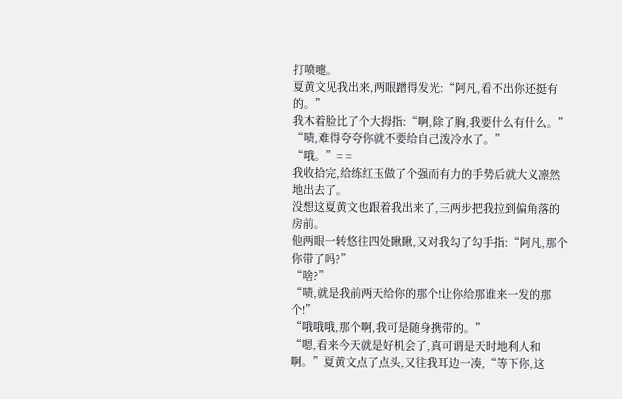打喷嚏。
夏黄文见我出来,两眼蹭得发光:“阿凡,看不出你还挺有的。”
我木着脸比了个大拇指:“啊,除了胸,我要什么有什么。”
“啧,难得夸夸你就不要给自己泼冷水了。”
“哦。”= =
我收拾完,给练红玉做了个强而有力的手势后就大义凛然地出去了。
没想这夏黄文也跟着我出来了,三两步把我拉到偏角落的房前。
他两眼一转悠往四处瞅瞅,又对我勾了勾手指:“阿凡,那个你带了吗?”
“啥?”
“啧,就是我前两天给你的那个!让你给那谁来一发的那个!”
“哦哦哦,那个啊,我可是随身携带的。”
“嗯,看来今天就是好机会了,真可谓是天时地利人和啊。”夏黄文点了点头,又往我耳边一凑,“等下你,这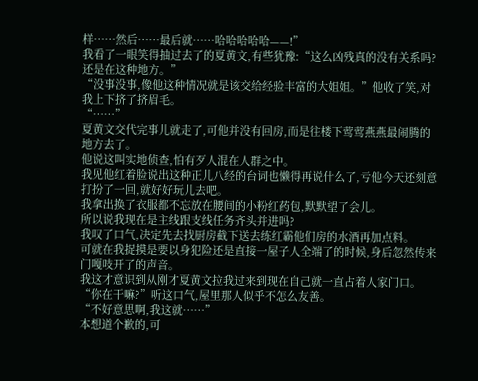样……然后……最后就……哈哈哈哈哈——!”
我看了一眼笑得抽过去了的夏黄文,有些犹豫:“这么凶残真的没有关系吗?还是在这种地方。”
“没事没事,像他这种情况就是该交给经验丰富的大姐姐。”他收了笑,对我上下挤了挤眉毛。
“……”
夏黄文交代完事儿就走了,可他并没有回房,而是往楼下莺莺燕燕最闹腾的地方去了。
他说这叫实地侦查,怕有歹人混在人群之中。
我见他红着脸说出这种正儿八经的台词也懒得再说什么了,亏他今天还刻意打扮了一回,就好好玩儿去吧。
我拿出换了衣服都不忘放在腰间的小粉红药包,默默望了会儿。
所以说我现在是主线跟支线任务齐头并进吗?
我叹了口气,决定先去找厨房截下送去练红霸他们房的水酒再加点料。
可就在我捉摸是要以身犯险还是直接一屋子人全端了的时候,身后忽然传来门嘎吱开了的声音。
我这才意识到从刚才夏黄文拉我过来到现在自己就一直占着人家门口。
“你在干嘛?”听这口气,屋里那人似乎不怎么友善。
“不好意思啊,我这就……”
本想道个歉的,可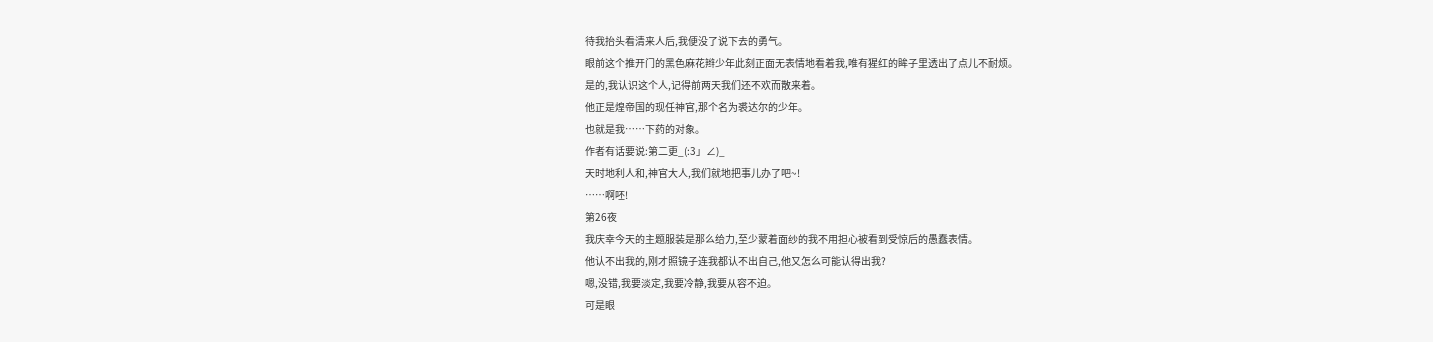待我抬头看清来人后,我便没了说下去的勇气。
眼前这个推开门的黑色麻花辫少年此刻正面无表情地看着我,唯有猩红的眸子里透出了点儿不耐烦。
是的,我认识这个人,记得前两天我们还不欢而散来着。
他正是煌帝国的现任神官,那个名为裘达尔的少年。
也就是我……下药的对象。
作者有话要说:第二更_(:3」∠)_
天时地利人和,神官大人,我们就地把事儿办了吧~!
……啊呸!
第26夜
我庆幸今天的主题服装是那么给力,至少蒙着面纱的我不用担心被看到受惊后的愚蠢表情。
他认不出我的,刚才照镜子连我都认不出自己,他又怎么可能认得出我?
嗯,没错,我要淡定,我要冷静,我要从容不迫。
可是眼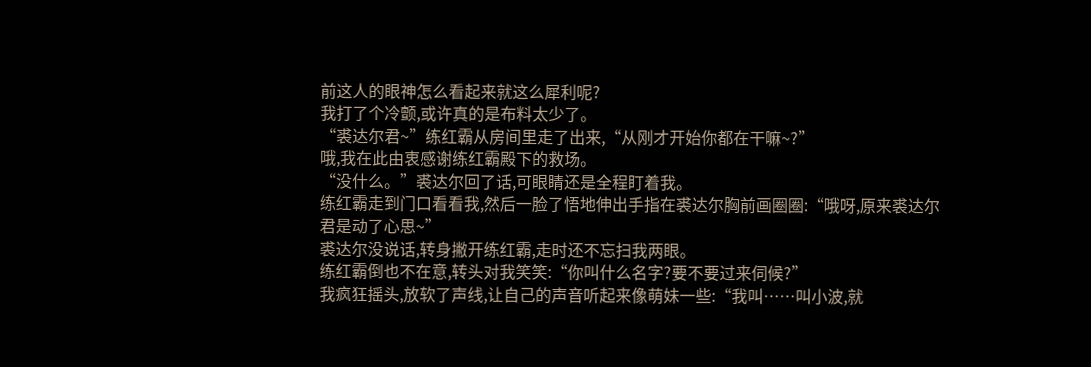前这人的眼神怎么看起来就这么犀利呢?
我打了个冷颤,或许真的是布料太少了。
“裘达尔君~”练红霸从房间里走了出来,“从刚才开始你都在干嘛~?”
哦,我在此由衷感谢练红霸殿下的救场。
“没什么。”裘达尔回了话,可眼睛还是全程盯着我。
练红霸走到门口看看我,然后一脸了悟地伸出手指在裘达尔胸前画圈圈:“哦呀,原来裘达尔君是动了心思~”
裘达尔没说话,转身撇开练红霸,走时还不忘扫我两眼。
练红霸倒也不在意,转头对我笑笑:“你叫什么名字?要不要过来伺候?”
我疯狂摇头,放软了声线,让自己的声音听起来像萌妹一些:“我叫……叫小波,就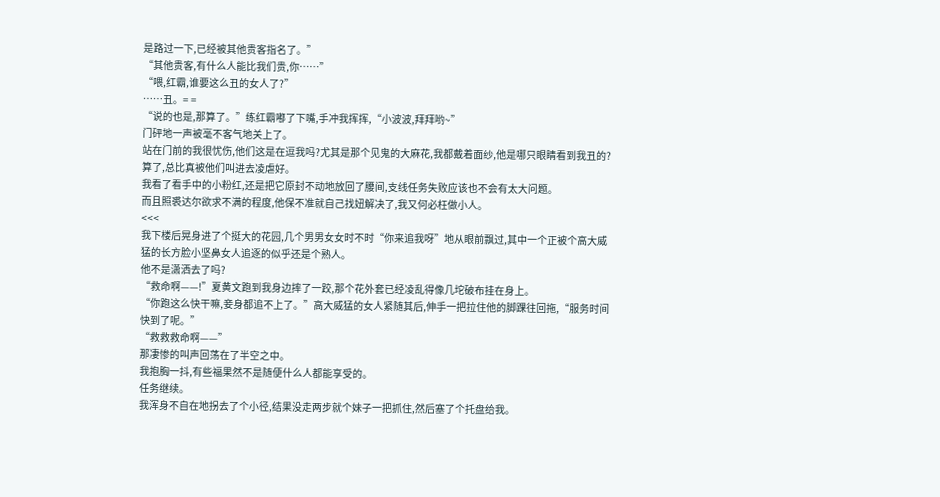是路过一下,已经被其他贵客指名了。”
“其他贵客,有什么人能比我们贵,你……”
“喂,红霸,谁要这么丑的女人了?”
……丑。= =
“说的也是,那算了。”练红霸嘟了下嘴,手冲我挥挥,“小波波,拜拜哟~”
门砰地一声被毫不客气地关上了。
站在门前的我很忧伤,他们这是在逗我吗?尤其是那个见鬼的大麻花,我都戴着面纱,他是哪只眼睛看到我丑的?
算了,总比真被他们叫进去凌虐好。
我看了看手中的小粉红,还是把它原封不动地放回了腰间,支线任务失败应该也不会有太大问题。
而且照裘达尔欲求不满的程度,他保不准就自己找妞解决了,我又何必枉做小人。
<<<
我下楼后晃身进了个挺大的花园,几个男男女女时不时“你来追我呀”地从眼前飘过,其中一个正被个高大威猛的长方脸小坚鼻女人追逐的似乎还是个熟人。
他不是潇洒去了吗?
“救命啊——!”夏黄文跑到我身边摔了一跤,那个花外套已经凌乱得像几坨破布挂在身上。
“你跑这么快干嘛,妾身都追不上了。”高大威猛的女人紧随其后,伸手一把拉住他的脚踝往回拖,“服务时间快到了呢。”
“救救救命啊——”
那凄惨的叫声回荡在了半空之中。
我抱胸一抖,有些福果然不是随便什么人都能享受的。
任务继续。
我浑身不自在地拐去了个小径,结果没走两步就个妹子一把抓住,然后塞了个托盘给我。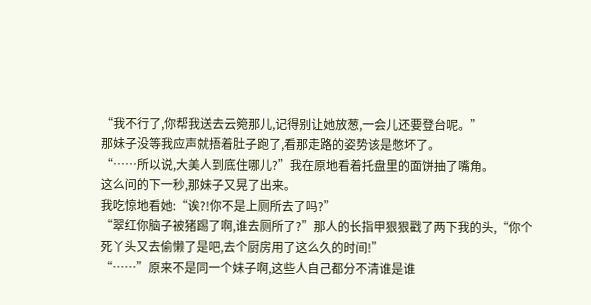“我不行了,你帮我送去云箢那儿,记得别让她放葱,一会儿还要登台呢。”
那妹子没等我应声就捂着肚子跑了,看那走路的姿势该是憋坏了。
“……所以说,大美人到底住哪儿?”我在原地看着托盘里的面饼抽了嘴角。
这么问的下一秒,那妹子又晃了出来。
我吃惊地看她:“诶?!你不是上厕所去了吗?”
“翠红你脑子被猪踢了啊,谁去厕所了?”那人的长指甲狠狠戳了两下我的头,“你个死丫头又去偷懒了是吧,去个厨房用了这么久的时间!”
“……”原来不是同一个妹子啊,这些人自己都分不清谁是谁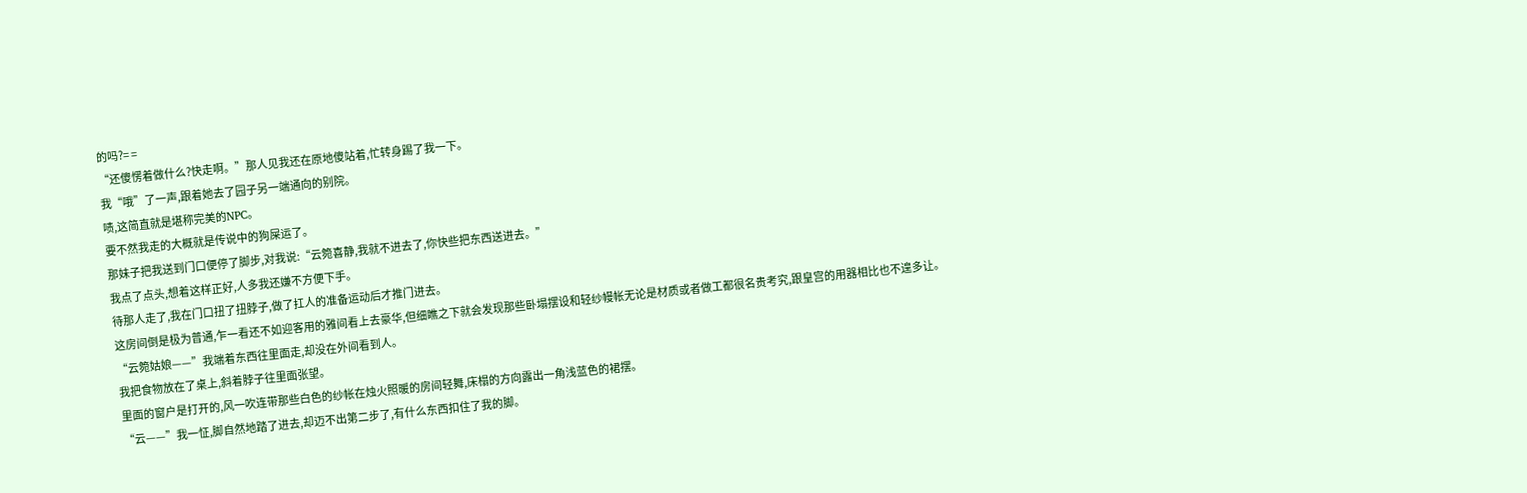的吗?= =
“还傻愣着做什么?快走啊。”那人见我还在原地傻站着,忙转身踢了我一下。
我“哦”了一声,跟着她去了园子另一端通向的别院。
啧,这简直就是堪称完美的NPC。
要不然我走的大概就是传说中的狗屎运了。
那妹子把我送到门口便停了脚步,对我说:“云箢喜静,我就不进去了,你快些把东西送进去。”
我点了点头,想着这样正好,人多我还嫌不方便下手。
待那人走了,我在门口扭了扭脖子,做了扛人的准备运动后才推门进去。
这房间倒是极为普通,乍一看还不如迎客用的雅间看上去豪华,但细瞧之下就会发现那些卧塌摆设和轻纱幔帐无论是材质或者做工都很名贵考究,跟皇宫的用器相比也不遑多让。
“云箢姑娘——”我端着东西往里面走,却没在外间看到人。
我把食物放在了桌上,斜着脖子往里面张望。
里面的窗户是打开的,风一吹连带那些白色的纱帐在烛火照暖的房间轻舞,床榻的方向露出一角浅蓝色的裙摆。
“云——”我一怔,脚自然地踏了进去,却迈不出第二步了,有什么东西扣住了我的脚。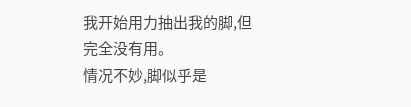我开始用力抽出我的脚,但完全没有用。
情况不妙,脚似乎是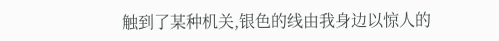触到了某种机关,银色的线由我身边以惊人的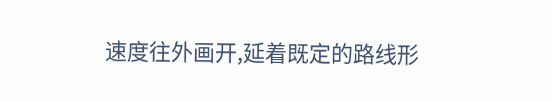速度往外画开,延着既定的路线形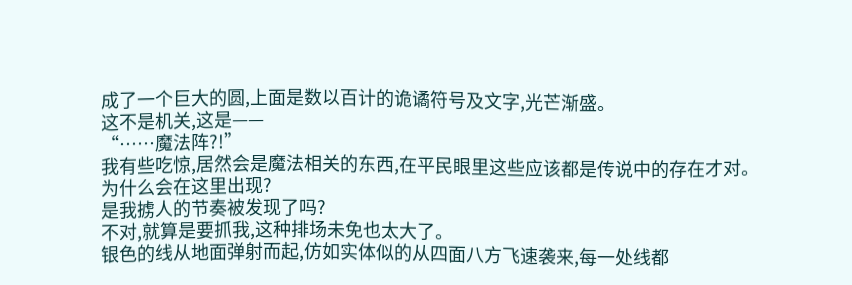成了一个巨大的圆,上面是数以百计的诡谲符号及文字,光芒渐盛。
这不是机关,这是——
“……魔法阵?!”
我有些吃惊,居然会是魔法相关的东西,在平民眼里这些应该都是传说中的存在才对。
为什么会在这里出现?
是我掳人的节奏被发现了吗?
不对,就算是要抓我,这种排场未免也太大了。
银色的线从地面弹射而起,仿如实体似的从四面八方飞速袭来,每一处线都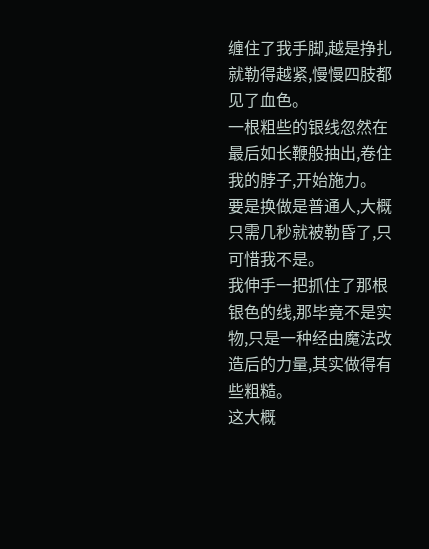缠住了我手脚,越是挣扎就勒得越紧,慢慢四肢都见了血色。
一根粗些的银线忽然在最后如长鞭般抽出,卷住我的脖子,开始施力。
要是换做是普通人,大概只需几秒就被勒昏了,只可惜我不是。
我伸手一把抓住了那根银色的线,那毕竟不是实物,只是一种经由魔法改造后的力量,其实做得有些粗糙。
这大概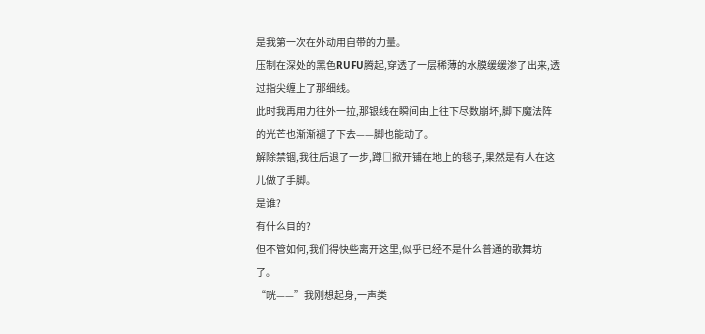是我第一次在外动用自带的力量。
压制在深处的黑色RUFU腾起,穿透了一层稀薄的水膜缓缓渗了出来,透过指尖缠上了那细线。
此时我再用力往外一拉,那银线在瞬间由上往下尽数崩坏,脚下魔法阵的光芒也渐渐褪了下去——脚也能动了。
解除禁锢,我往后退了一步,蹲□掀开铺在地上的毯子,果然是有人在这儿做了手脚。
是谁?
有什么目的?
但不管如何,我们得快些离开这里,似乎已经不是什么普通的歌舞坊了。
“咣——”我刚想起身,一声类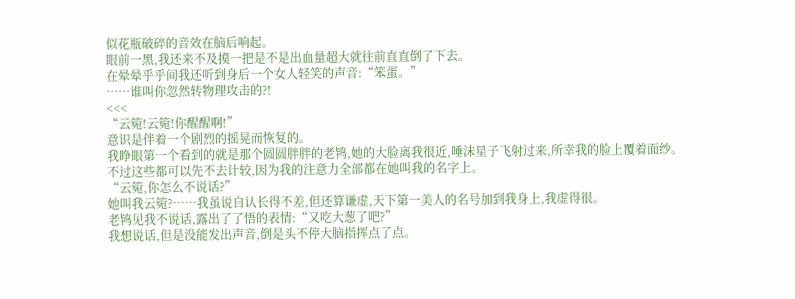似花瓶破碎的音效在脑后响起。
眼前一黑,我还来不及摸一把是不是出血量超大就往前直直倒了下去。
在晕晕乎乎间我还听到身后一个女人轻笑的声音:“笨蛋。”
……谁叫你忽然转物理攻击的?!
<<<
“云箢!云箢!你醒醒啊!”
意识是伴着一个剧烈的摇晃而恢复的。
我睁眼第一个看到的就是那个圆圆胖胖的老鸨,她的大脸离我很近,唾沫星子飞射过来,所幸我的脸上覆着面纱。
不过这些都可以先不去计较,因为我的注意力全部都在她叫我的名字上。
“云箢,你怎么不说话?”
她叫我云箢?……我虽说自认长得不差,但还算谦虚,天下第一美人的名号加到我身上,我虚得很。
老鸨见我不说话,露出了了悟的表情:“又吃大葱了吧?”
我想说话,但是没能发出声音,倒是头不停大脑指挥点了点。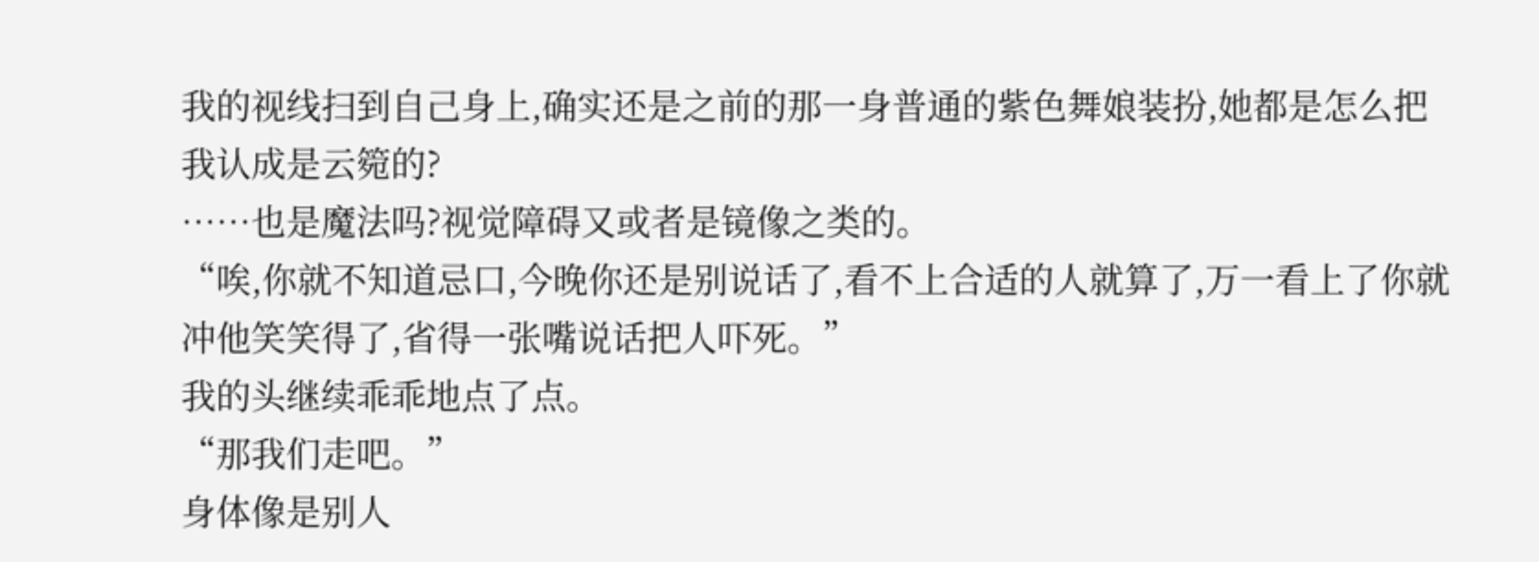我的视线扫到自己身上,确实还是之前的那一身普通的紫色舞娘装扮,她都是怎么把我认成是云箢的?
……也是魔法吗?视觉障碍又或者是镜像之类的。
“唉,你就不知道忌口,今晚你还是别说话了,看不上合适的人就算了,万一看上了你就冲他笑笑得了,省得一张嘴说话把人吓死。”
我的头继续乖乖地点了点。
“那我们走吧。”
身体像是别人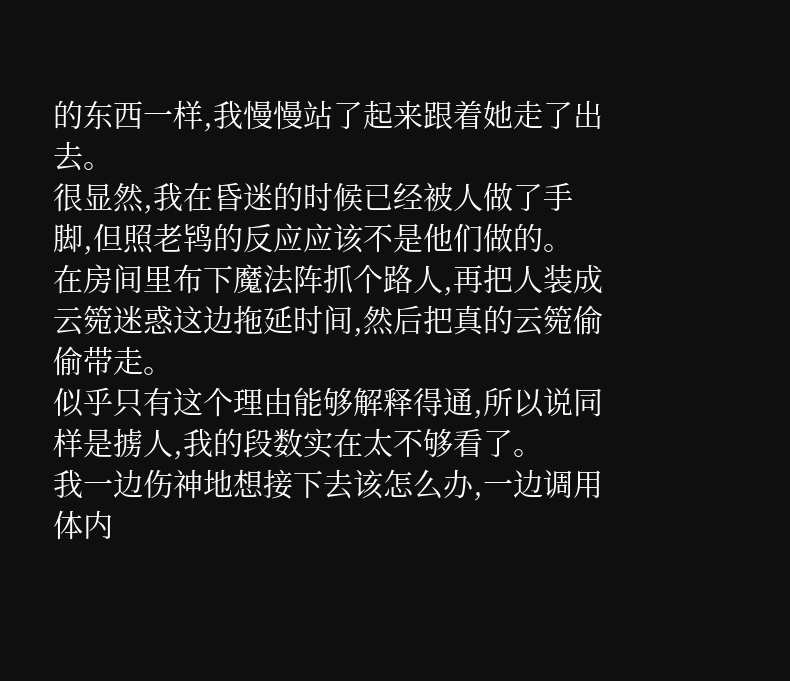的东西一样,我慢慢站了起来跟着她走了出去。
很显然,我在昏迷的时候已经被人做了手脚,但照老鸨的反应应该不是他们做的。
在房间里布下魔法阵抓个路人,再把人装成云箢迷惑这边拖延时间,然后把真的云箢偷偷带走。
似乎只有这个理由能够解释得通,所以说同样是掳人,我的段数实在太不够看了。
我一边伤神地想接下去该怎么办,一边调用体内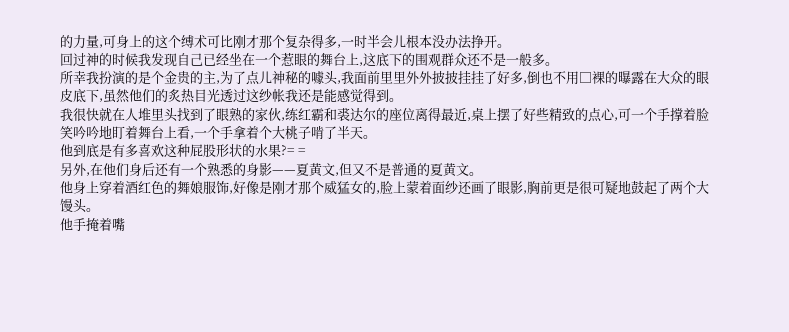的力量,可身上的这个缚术可比刚才那个复杂得多,一时半会儿根本没办法挣开。
回过神的时候我发现自己已经坐在一个惹眼的舞台上,这底下的围观群众还不是一般多。
所幸我扮演的是个金贵的主,为了点儿神秘的噱头,我面前里里外外披披挂挂了好多,倒也不用□裸的曝露在大众的眼皮底下,虽然他们的炙热目光透过这纱帐我还是能感觉得到。
我很快就在人堆里头找到了眼熟的家伙,练红霸和裘达尔的座位离得最近,桌上摆了好些精致的点心,可一个手撑着脸笑吟吟地盯着舞台上看,一个手拿着个大桃子啃了半天。
他到底是有多喜欢这种屁股形状的水果?= =
另外,在他们身后还有一个熟悉的身影——夏黄文,但又不是普通的夏黄文。
他身上穿着酒红色的舞娘服饰,好像是刚才那个威猛女的,脸上蒙着面纱还画了眼影,胸前更是很可疑地鼓起了两个大馒头。
他手掩着嘴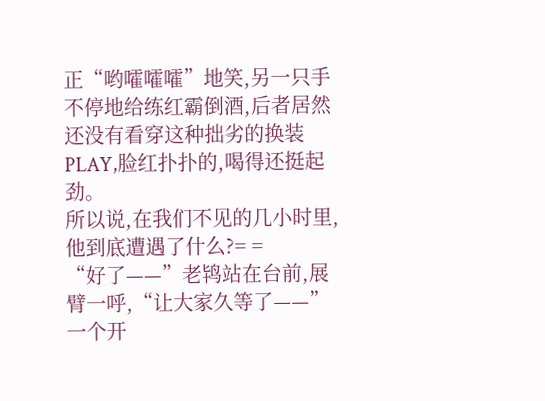正“哟嚯嚯嚯”地笑,另一只手不停地给练红霸倒酒,后者居然还没有看穿这种拙劣的换装PLAY,脸红扑扑的,喝得还挺起劲。
所以说,在我们不见的几小时里,他到底遭遇了什么?= =
“好了——”老鸨站在台前,展臂一呼,“让大家久等了——”
一个开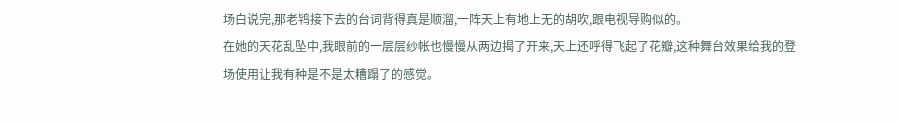场白说完,那老鸨接下去的台词背得真是顺溜,一阵天上有地上无的胡吹,跟电视导购似的。
在她的天花乱坠中,我眼前的一层层纱帐也慢慢从两边揭了开来,天上还呼得飞起了花瓣,这种舞台效果给我的登场使用让我有种是不是太糟蹋了的感觉。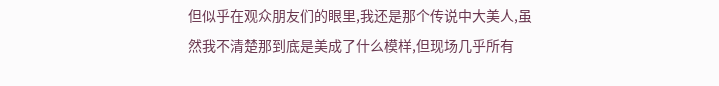但似乎在观众朋友们的眼里,我还是那个传说中大美人,虽然我不清楚那到底是美成了什么模样,但现场几乎所有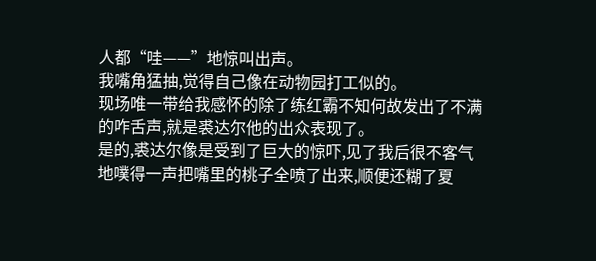人都“哇——”地惊叫出声。
我嘴角猛抽,觉得自己像在动物园打工似的。
现场唯一带给我感怀的除了练红霸不知何故发出了不满的咋舌声,就是裘达尔他的出众表现了。
是的,裘达尔像是受到了巨大的惊吓,见了我后很不客气地噗得一声把嘴里的桃子全喷了出来,顺便还糊了夏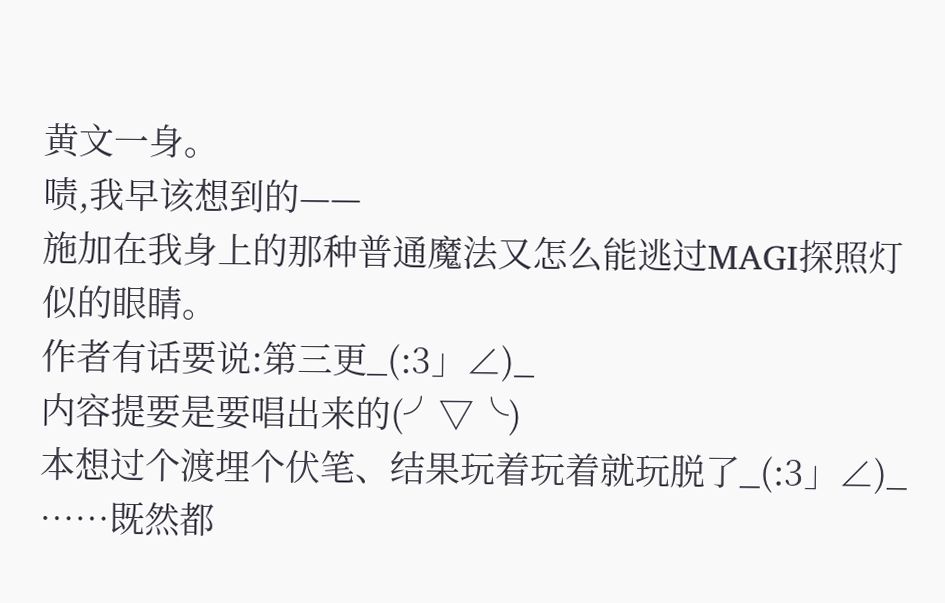黄文一身。
啧,我早该想到的——
施加在我身上的那种普通魔法又怎么能逃过MAGI探照灯似的眼睛。
作者有话要说:第三更_(:3」∠)_
内容提要是要唱出来的(╯▽╰)
本想过个渡埋个伏笔、结果玩着玩着就玩脱了_(:3」∠)_
……既然都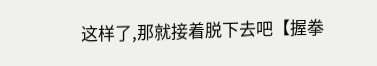这样了,那就接着脱下去吧【握拳